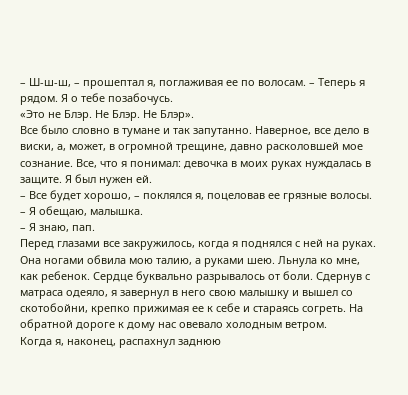– Ш-ш-ш, – прошептал я, поглаживая ее по волосам. – Теперь я рядом. Я о тебе позабочусь.
«Это не Блэр. Не Блэр. Не Блэр».
Все было словно в тумане и так запутанно. Наверное, все дело в виски, а, может, в огромной трещине, давно расколовшей мое сознание. Все, что я понимал: девочка в моих руках нуждалась в защите. Я был нужен ей.
– Все будет хорошо, – поклялся я, поцеловав ее грязные волосы. – Я обещаю, малышка.
– Я знаю, пап.
Перед глазами все закружилось, когда я поднялся с ней на руках. Она ногами обвила мою талию, а руками шею. Льнула ко мне, как ребенок. Сердце буквально разрывалось от боли. Сдернув с матраса одеяло, я завернул в него свою малышку и вышел со скотобойни, крепко прижимая ее к себе и стараясь согреть. На обратной дороге к дому нас овевало холодным ветром.
Когда я, наконец, распахнул заднюю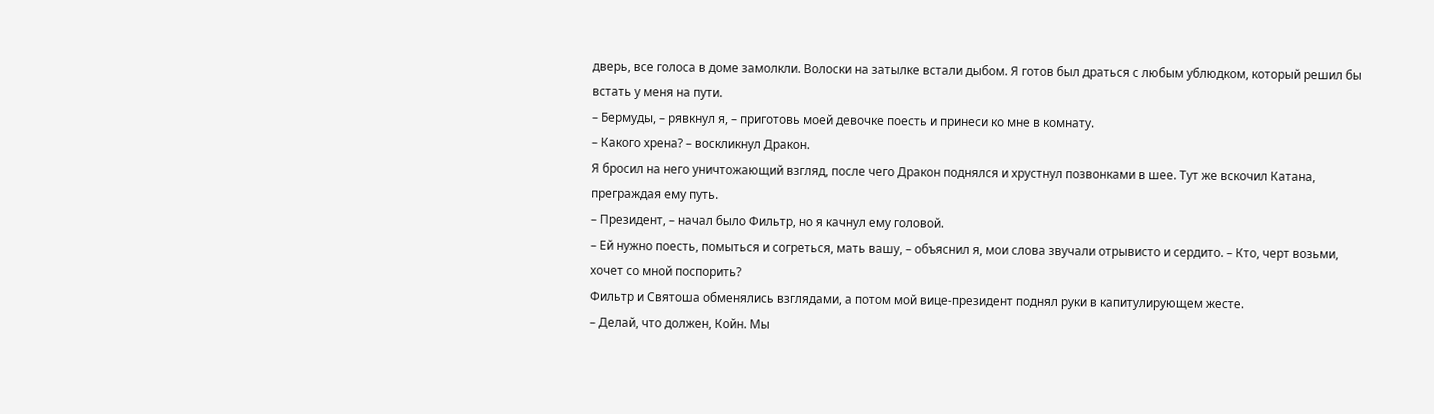дверь, все голоса в доме замолкли. Волоски на затылке встали дыбом. Я готов был драться с любым ублюдком, который решил бы встать у меня на пути.
– Бермуды, – рявкнул я, – приготовь моей девочке поесть и принеси ко мне в комнату.
– Какого хрена? – воскликнул Дракон.
Я бросил на него уничтожающий взгляд, после чего Дракон поднялся и хрустнул позвонками в шее. Тут же вскочил Катана, преграждая ему путь.
– Президент, – начал было Фильтр, но я качнул ему головой.
– Ей нужно поесть, помыться и согреться, мать вашу, – объяснил я, мои слова звучали отрывисто и сердито. – Кто, черт возьми, хочет со мной поспорить?
Фильтр и Святоша обменялись взглядами, а потом мой вице-президент поднял руки в капитулирующем жесте.
– Делай, что должен, Койн. Мы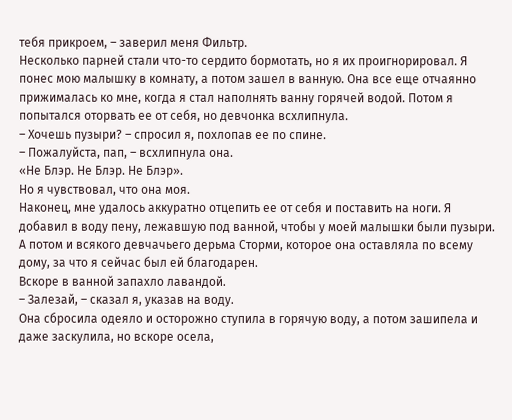тебя прикроем, – заверил меня Фильтр.
Несколько парней стали что-то сердито бормотать, но я их проигнорировал. Я понес мою малышку в комнату, а потом зашел в ванную. Она все еще отчаянно прижималась ко мне, когда я стал наполнять ванну горячей водой. Потом я попытался оторвать ее от себя, но девчонка всхлипнула.
– Хочешь пузыри? – спросил я, похлопав ее по спине.
– Пожалуйста, пап, – всхлипнула она.
«Не Блэр. Не Блэр. Не Блэр».
Но я чувствовал, что она моя.
Наконец, мне удалось аккуратно отцепить ее от себя и поставить на ноги. Я добавил в воду пену, лежавшую под ванной, чтобы у моей малышки были пузыри. А потом и всякого девчачьего дерьма Сторми, которое она оставляла по всему дому, за что я сейчас был ей благодарен.
Вскоре в ванной запахло лавандой.
– Залезай, – сказал я, указав на воду.
Она сбросила одеяло и осторожно ступила в горячую воду, а потом зашипела и даже заскулила, но вскоре осела,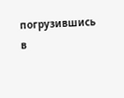погрузившись в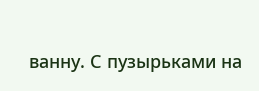ванну. С пузырьками на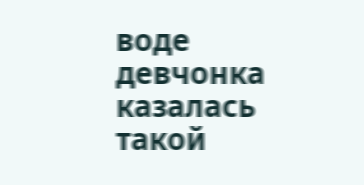воде девчонка казалась такой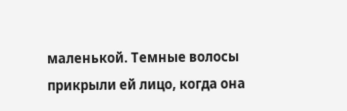маленькой. Темные волосы прикрыли ей лицо, когда она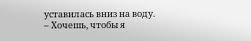уставилась вниз на воду.
– Хочешь, чтобы я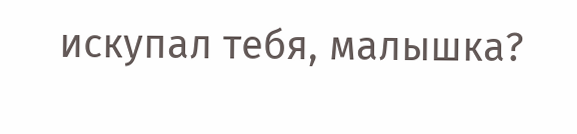искупал тебя, малышка?